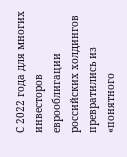С 2022 года для многих инвесторов еврооблигации российских холдингов превратились из «понятного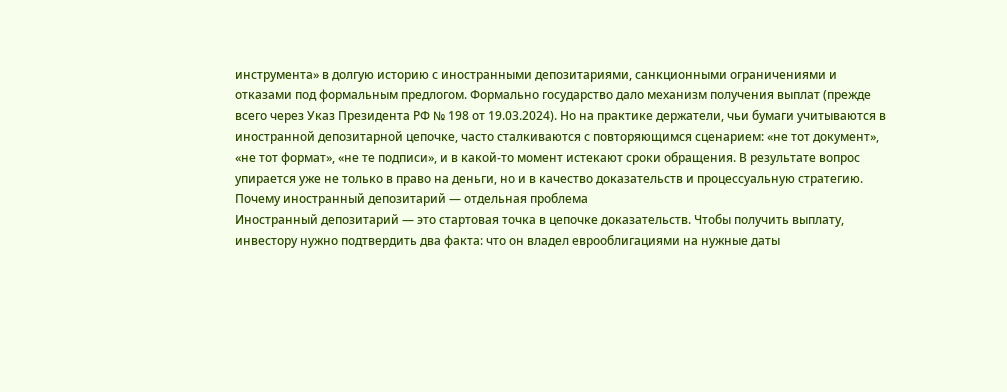инструмента» в долгую историю с иностранными депозитариями, санкционными ограничениями и отказами под формальным предлогом. Формально государство дало механизм получения выплат (прежде всего через Указ Президента РФ № 198 от 19.03.2024). Но на практике держатели, чьи бумаги учитываются в иностранной депозитарной цепочке, часто сталкиваются с повторяющимся сценарием: «не тот документ», «не тот формат», «не те подписи», и в какой-то момент истекают сроки обращения. В результате вопрос упирается уже не только в право на деньги, но и в качество доказательств и процессуальную стратегию.
Почему иностранный депозитарий — отдельная проблема
Иностранный депозитарий — это стартовая точка в цепочке доказательств. Чтобы получить выплату, инвестору нужно подтвердить два факта: что он владел еврооблигациями на нужные даты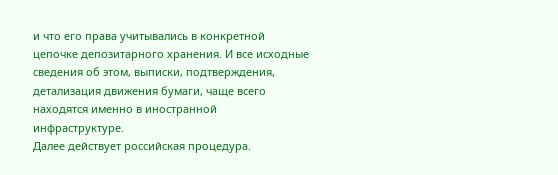и что его права учитывались в конкретной цепочке депозитарного хранения. И все исходные сведения об этом, выписки, подтверждения, детализация движения бумаги, чаще всего находятся именно в иностранной инфраструктуре.
Далее действует российская процедура.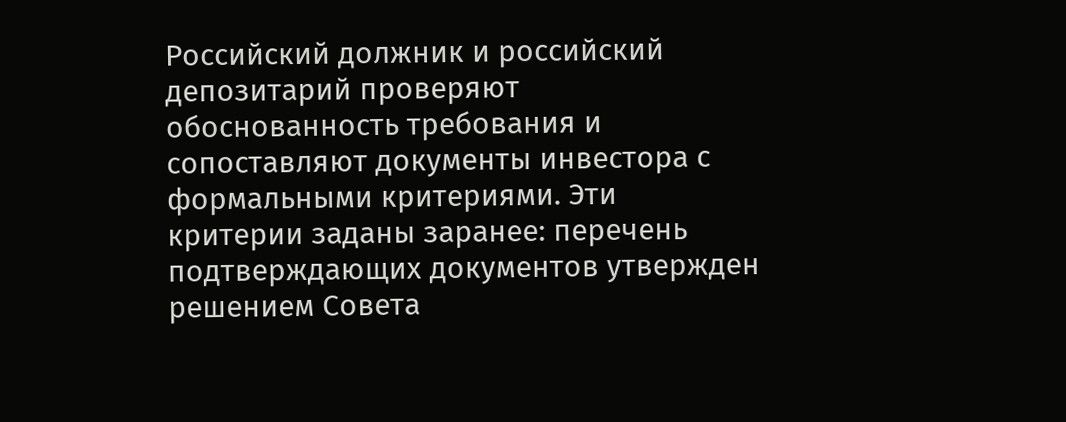Российский должник и российский депозитарий проверяют обоснованность требования и сопоставляют документы инвестора с формальными критериями. Эти критерии заданы заранее: перечень подтверждающих документов утвержден решением Совета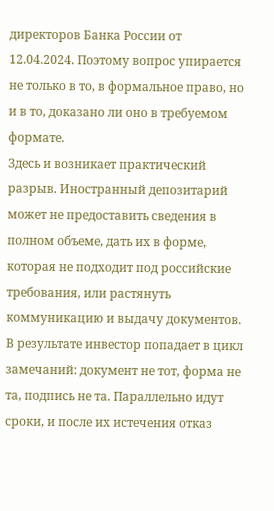директоров Банка России от 12.04.2024. Поэтому вопрос упирается не только в то, в формальное право, но и в то, доказано ли оно в требуемом формате.
Здесь и возникает практический разрыв. Иностранный депозитарий может не предоставить сведения в полном объеме, дать их в форме, которая не подходит под российские требования, или растянуть коммуникацию и выдачу документов. В результате инвестор попадает в цикл замечаний: документ не тот, форма не та, подпись не та. Параллельно идут сроки, и после их истечения отказ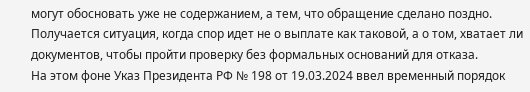могут обосновать уже не содержанием, а тем, что обращение сделано поздно. Получается ситуация, когда спор идет не о выплате как таковой, а о том, хватает ли документов, чтобы пройти проверку без формальных оснований для отказа.
На этом фоне Указ Президента РФ № 198 от 19.03.2024 ввел временный порядок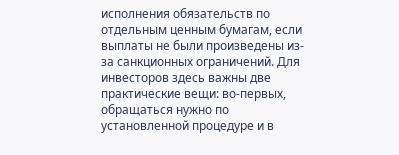исполнения обязательств по отдельным ценным бумагам, если выплаты не были произведены из-за санкционных ограничений. Для инвесторов здесь важны две практические вещи: во-первых, обращаться нужно по установленной процедуре и в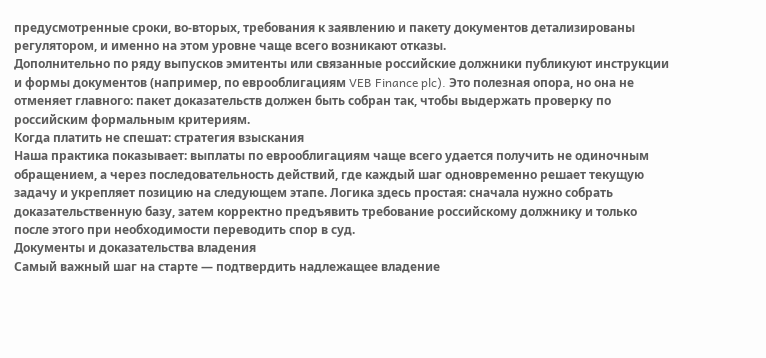предусмотренные сроки, во-вторых, требования к заявлению и пакету документов детализированы регулятором, и именно на этом уровне чаще всего возникают отказы.
Дополнительно по ряду выпусков эмитенты или связанные российские должники публикуют инструкции и формы документов (например, по еврооблигациям VEB Finance plc). Это полезная опора, но она не отменяет главного: пакет доказательств должен быть собран так, чтобы выдержать проверку по российским формальным критериям.
Когда платить не спешат: стратегия взыскания
Наша практика показывает: выплаты по еврооблигациям чаще всего удается получить не одиночным обращением, а через последовательность действий, где каждый шаг одновременно решает текущую задачу и укрепляет позицию на следующем этапе. Логика здесь простая: сначала нужно собрать доказательственную базу, затем корректно предъявить требование российскому должнику и только после этого при необходимости переводить спор в суд.
Документы и доказательства владения
Самый важный шаг на старте — подтвердить надлежащее владение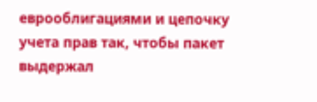еврооблигациями и цепочку учета прав так, чтобы пакет выдержал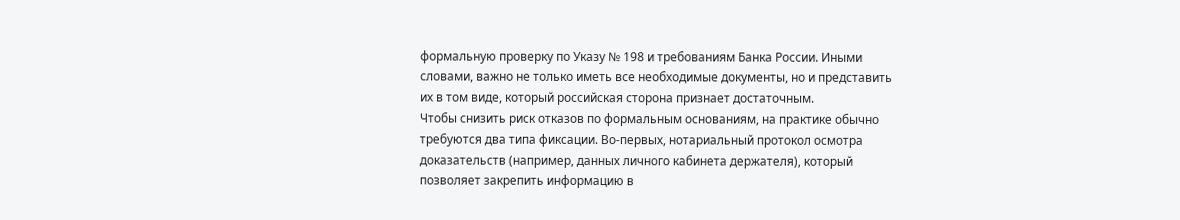формальную проверку по Указу № 198 и требованиям Банка России. Иными словами, важно не только иметь все необходимые документы, но и представить их в том виде, который российская сторона признает достаточным.
Чтобы снизить риск отказов по формальным основаниям, на практике обычно требуются два типа фиксации. Во-первых, нотариальный протокол осмотра доказательств (например, данных личного кабинета держателя), который позволяет закрепить информацию в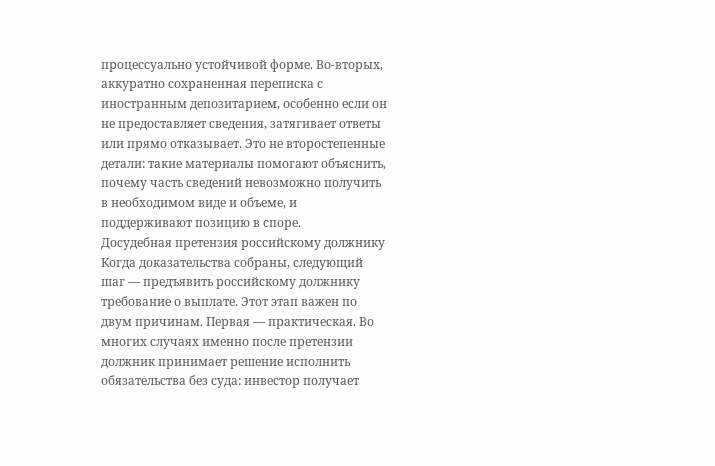процессуально устойчивой форме. Во-вторых, аккуратно сохраненная переписка с иностранным депозитарием, особенно если он не предоставляет сведения, затягивает ответы или прямо отказывает. Это не второстепенные детали: такие материалы помогают объяснить, почему часть сведений невозможно получить в необходимом виде и объеме, и поддерживают позицию в споре.
Досудебная претензия российскому должнику
Когда доказательства собраны, следующий шаг — предъявить российскому должнику требование о выплате. Этот этап важен по двум причинам. Первая — практическая. Во многих случаях именно после претензии должник принимает решение исполнить обязательства без суда: инвестор получает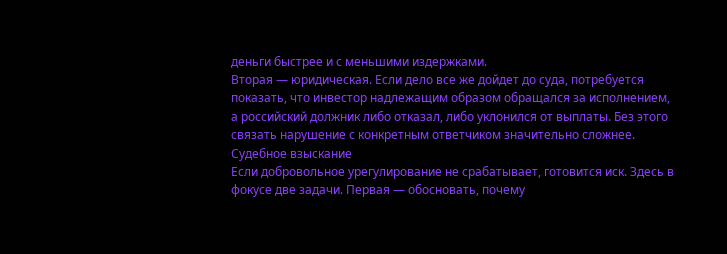деньги быстрее и с меньшими издержками.
Вторая — юридическая. Если дело все же дойдет до суда, потребуется показать, что инвестор надлежащим образом обращался за исполнением, а российский должник либо отказал, либо уклонился от выплаты. Без этого связать нарушение с конкретным ответчиком значительно сложнее.
Судебное взыскание
Если добровольное урегулирование не срабатывает, готовится иск. Здесь в фокусе две задачи. Первая — обосновать, почему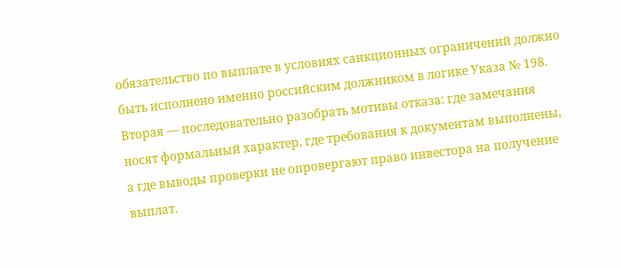обязательство по выплате в условиях санкционных ограничений должно быть исполнено именно российским должником в логике Указа № 198. Вторая — последовательно разобрать мотивы отказа: где замечания носят формальный характер, где требования к документам выполнены, а где выводы проверки не опровергают право инвестора на получение выплат.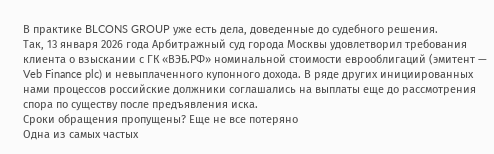В практике BLCONS GROUP уже есть дела, доведенные до судебного решения.
Так, 13 января 2026 года Арбитражный суд города Москвы удовлетворил требования клиента о взыскании с ГК «ВЭБ.РФ» номинальной стоимости еврооблигаций (эмитент — Veb Finance plc) и невыплаченного купонного дохода. В ряде других инициированных нами процессов российские должники соглашались на выплаты еще до рассмотрения спора по существу после предъявления иска.
Сроки обращения пропущены? Еще не все потеряно
Одна из самых частых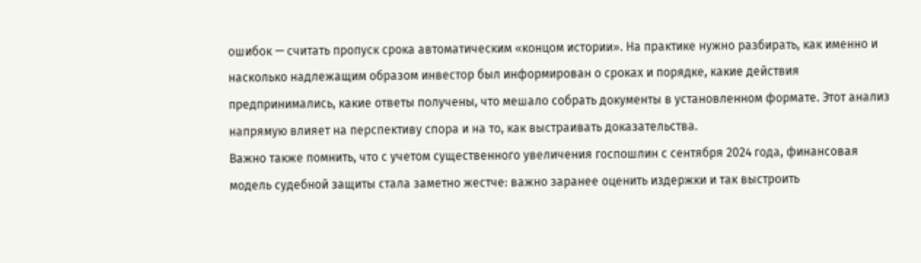ошибок — считать пропуск срока автоматическим «концом истории». На практике нужно разбирать, как именно и насколько надлежащим образом инвестор был информирован о сроках и порядке, какие действия предпринимались, какие ответы получены, что мешало собрать документы в установленном формате. Этот анализ напрямую влияет на перспективу спора и на то, как выстраивать доказательства.
Важно также помнить, что с учетом существенного увеличения госпошлин с сентября 2024 года, финансовая модель судебной защиты стала заметно жестче: важно заранее оценить издержки и так выстроить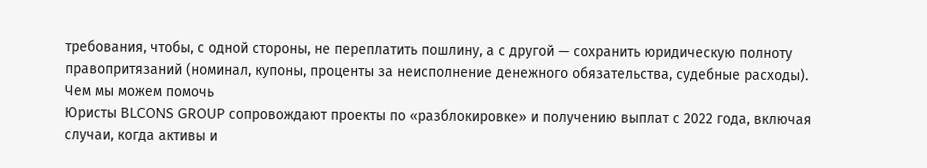требования, чтобы, с одной стороны, не переплатить пошлину, а с другой — сохранить юридическую полноту правопритязаний (номинал, купоны, проценты за неисполнение денежного обязательства, судебные расходы).
Чем мы можем помочь
Юристы BLCONS GROUP сопровождают проекты по «разблокировке» и получению выплат с 2022 года, включая случаи, когда активы и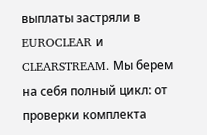выплаты застряли в EUROCLEAR и CLEARSTREAM. Мы берем на себя полный цикл: от проверки комплекта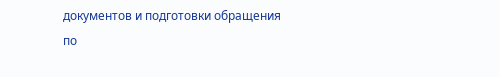документов и подготовки обращения по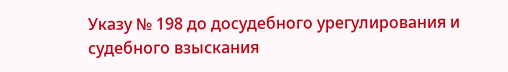Указу № 198 до досудебного урегулирования и судебного взыскания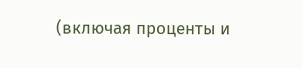(включая проценты и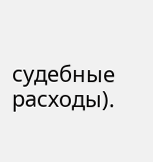судебные расходы).